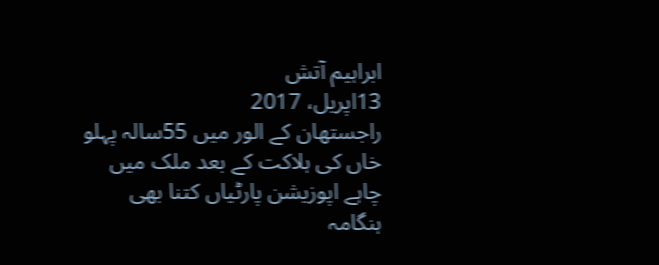ابراہیم آتش
13اپریل، 2017
راجستھان کے الور میں 55سالہ پہلو خاں کی ہلاکت کے بعد ملک میں چاہے اپوزیشن پارٹیاں کتنا بھی ہنگامہ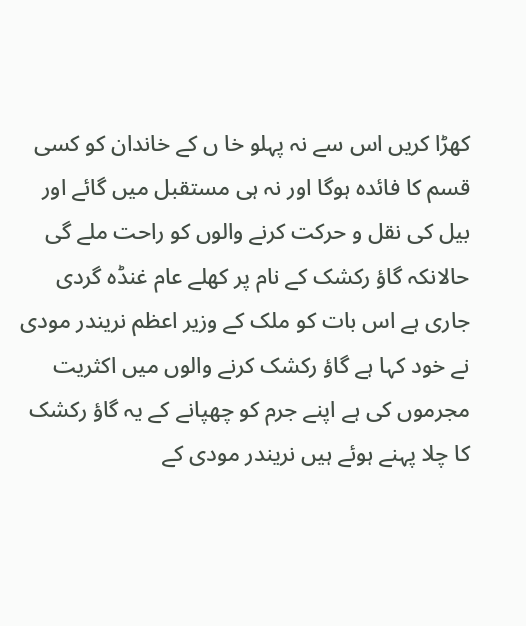کھڑا کریں اس سے نہ پہلو خا ں کے خاندان کو کسی قسم کا فائدہ ہوگا اور نہ ہی مستقبل میں گائے اور بیل کی نقل و حرکت کرنے والوں کو راحت ملے گی حالانکہ گاؤ رکشک کے نام پر کھلے عام غنڈہ گردی جاری ہے اس بات کو ملک کے وزیر اعظم نریندر مودی نے خود کہا ہے گاؤ رکشک کرنے والوں میں اکثریت مجرموں کی ہے اپنے جرم کو چھپانے کے یہ گاؤ رکشک کا چلا پہنے ہوئے ہیں نریندر مودی کے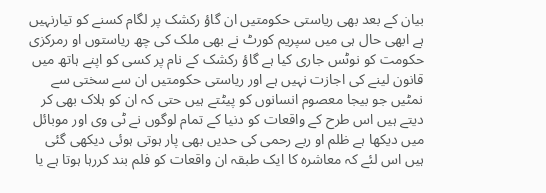بیان کے بعد بھی ریاستی حکومتیں ان گاؤ رکشک پر لگام کسنے کو تیارنہیں ہے ابھی حال ہی میں سپریم کورٹ نے بھی ملک کی چھ ریاستوں او رمرکزی حکومت کو نوٹس جاری کیا ہے گاؤ رکشک کے نام پر کسی کو اپنے ہاتھ میں قانون لینے کی اجازت نہیں ہے اور ریاستی حکومتیں ان سے سختی سے نمٹیں جو بیجا معصوم انسانوں کو پیٹتے ہیں حتی کہ ان کو ہلاک بھی کر دیتے ہیں اس طرح کے واقعات کو دنیا کے تمام لوگوں نے ٹی وی اور موبائل میں دیکھا ہے ظلم او ربے رحمی کی حدیں بھی پار ہوتی ہوئی دیکھی گئی ہیں اس لئے کہ معاشرہ کا ایک طبقہ ان واقعات کو فلم بند کررہا ہوتا ہے یا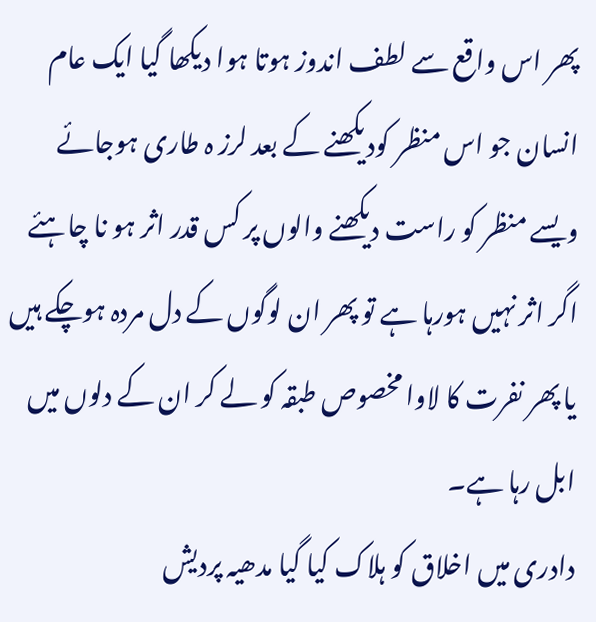پھر اس واقع سے لطف اندوز ہوتا ہوا دیکھا گیا ایک عام انسان جو اس منظر کودیکھنے کے بعد لرز ہ طاری ہوجائے ویسے منظر کو راست دیکھنے والوں پر کس قدر اثر ہو نا چاہئے اگر اثر نہیں ہورہا ہے تو پھر ان لوگوں کے دل مردہ ہوچکے ہیں یا پھر نفرت کا لاوا مخصوص طبقہ کو لے کر ان کے دلوں میں ابل رہا ہے۔
دادری میں اخلاق کو ہلاک کیا گیا مدھیہ پردیش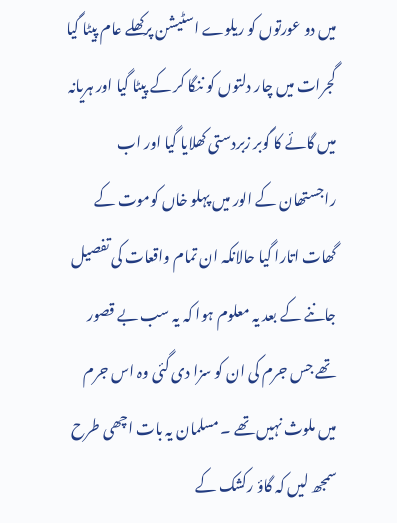میں دو عورتوں کو ریلوے اسٹیشن پرکھلے عام پیٹا گیا گجرات میں چار دلتوں کو ننگا کر کے پیٹا گیا اور ہریانہ میں گائے کا گوبر زبردستی کھلایا گیا اور اب راجستھان کے الور میں پہلو خاں کوموت کے گھات اتارا گیا حالانکہ ان تمام واقعات کی تفصیل جاننے کے بعد یہ معلوم ہوا کہ یہ سب بے قصور تھے جس جرم کی ان کو سزا دی گئی وہ اس جرم میں ملوث نہیں تھے ۔ مسلمان یہ بات اچھی طرح سمجھ لیں کہ گاؤ رکشک کے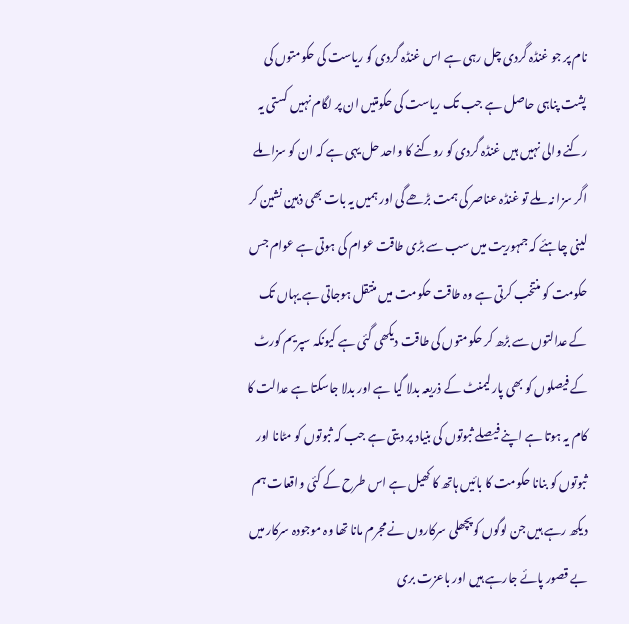نام پر جو غنڈہ گردی چل رہی ہے اس غنڈہ گردی کو ریاست کی حکومتوں کی پشت پناہی حاصل ہے جب تک ریاست کی حکومتیں ان پر لگام نہیں کستی یہ رکنے والی نہیں ہیں غنڈہ گردی کو روکنے کا واحد حل یہی ہے کہ ان کو سزا ملے اگر سزا نہ ملے تو غنڈہ عناصر کی ہمت بڑھے گی اور ہمیں یہ بات بھی ذہین نشین کر لینی چاہئے کہ جمہوریت میں سب سے بڑی طاقت عوام کی ہوتی ہے عوام جس حکومت کو منتخب کرتی ہے وہ طاقت حکومت میں منتقل ہوجاتی ہے یہاں تک کے عدالتوں سے بڑھ کر حکومتوں کی طاقت دیکھی گئی ہے کیونکہ سپریم کورٹ کے فیصلوں کو بھی پارلیمنٹ کے ذریعہ بدلا گیا ہے اور بدلا جاسکتا ہے عدالت کا کام یہ ہوتا ہے اپنے فیصلے ثبوتوں کی بنیاد پر دیتی ہے جب کہ ثبوتوں کو مٹانا اور ثبوتوں کو بنانا حکومت کا بائیں ہاتھ کا کھیل ہے اس طرح کے کئی واقعات ہم دیکھ رہے ہیں جن لوگوں کوپچھلی سرکاروں نے مجرم مانا تھا وہ موجودہ سرکار میں بے قصور پائے جارہے ہیں اور باعزت بری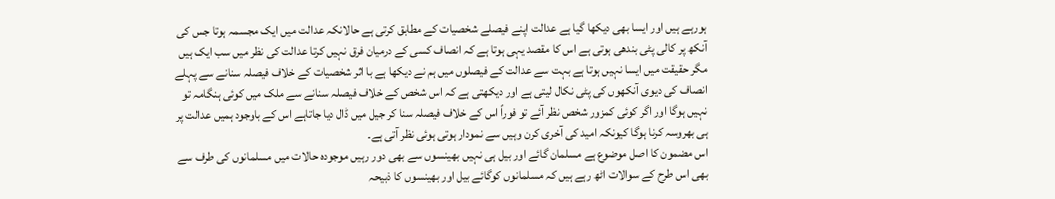ہورہے ہیں اور ایسا بھی دیکھا گیا ہے عدالت اپنے فیصلے شخصیات کے مطابق کرتی ہے حالانکہ عدالت میں ایک مجسمہ ہوتا جس کی آنکھ پر کالی پٹی بندھی ہوتی ہے اس کا مقصد یہی ہوتا ہے کہ انصاف کسی کے درمیان فرق نہیں کرتا عدالت کی نظر میں سب ایک ہیں مگر حقیقت میں ایسا نہیں ہوتا ہے بہت سے عدالت کے فیصلوں میں ہم نے دیکھا ہے با اثر شخصیات کے خلاف فیصلہ سنانے سے پہلے انصاف کی دیوی آنکھوں کی پٹی نکال لیتی ہے اور دیکھتی ہے کہ اس شخص کے خلاف فیصلہ سنانے سے ملک میں کوئی ہنگامہ تو نہیں ہوگا اور اگر کوئی کمزور شخص نظر آئے تو فوراً اس کے خلاف فیصلہ سنا کر جیل میں ڈال دیا جاتاہے اس کے باوجود ہمیں عدالت پر ہی بھروسہ کرنا ہوگا کیونکہ امید کی آخری کرن وہیں سے نمودار ہوتی ہوئی نظر آتی ہے۔
اس مضمون کا اصل موضوع ہے مسلمان گائے اور بیل ہی نہیں بھینسوں سے بھی دور رہیں موجودہ حالات میں مسلمانوں کی طرف سے بھی اس طرح کے سوالات اٹھ رہے ہیں کہ مسلمانوں کوگائے بیل اور بھینسوں کا ذبیحہ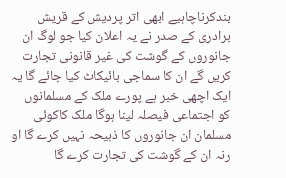بندکرناچاہیے ابھی اتر پردیش کے قریش برادری کے صدر نے یہ اعلان کیا جو لوگ ان جانوروں کے گوشت کی غیر قانونی تجارت کریں گے ان کا سماجی بائیکاٹ کیا جائے گا یہ ایک اچھی خبر ہے پورے ملک کے مسلمانوں کو اجتماعی فیصلہ لینا ہوگا ملک کاکوئی مسلمان ان جانوروں کا ذبیحہ نہیں کرے گا او رنہ ان کے گوشت کی تجارت کرے گا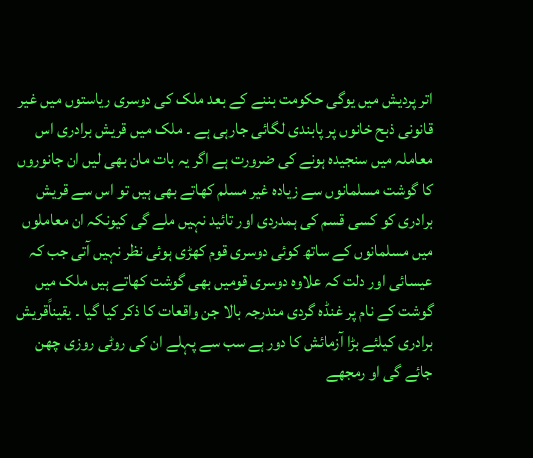اتر پردیش میں یوگی حکومت بننے کے بعد ملک کی دوسری ریاستوں میں غیر قانونی ذبح خانوں پر پابندی لگائی جارہی ہے ۔ ملک میں قریش برادری اس معاملہ میں سنجیدہ ہونے کی ضرورت ہے اگر یہ بات مان بھی لیں ان جانوروں کا گوشت مسلمانوں سے زیادہ غیر مسلم کھاتے بھی ہیں تو اس سے قریش برادری کو کسی قسم کی ہمدردی اور تائید نہیں ملے گی کیونکہ ان معاملوں میں مسلمانوں کے ساتھ کوئی دوسری قوم کھڑی ہوئی نظر نہیں آتی جب کہ عیسائی اور دلت کہ علاوہ دوسری قومیں بھی گوشت کھاتے ہیں ملک میں گوشت کے نام پر غنڈہ گردی مندرجہ بالا جن واقعات کا ذکر کیا گیا ۔ یقیناًقریش برادری کیلئے بڑا آزمائش کا دور ہے سب سے پہلے ان کی روٹی روزی چھن جائے گی او رمجھے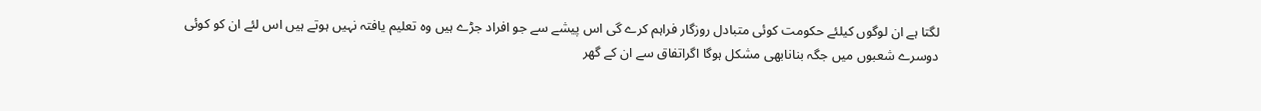لگتا ہے ان لوگوں کیلئے حکومت کوئی متبادل روزگار فراہم کرے گی اس پیشے سے جو افراد جڑے ہیں وہ تعلیم یافتہ نہیں ہوتے ہیں اس لئے ان کو کوئی دوسرے شعبوں میں جگہ بنانابھی مشکل ہوگا اگراتفاق سے ان کے گھر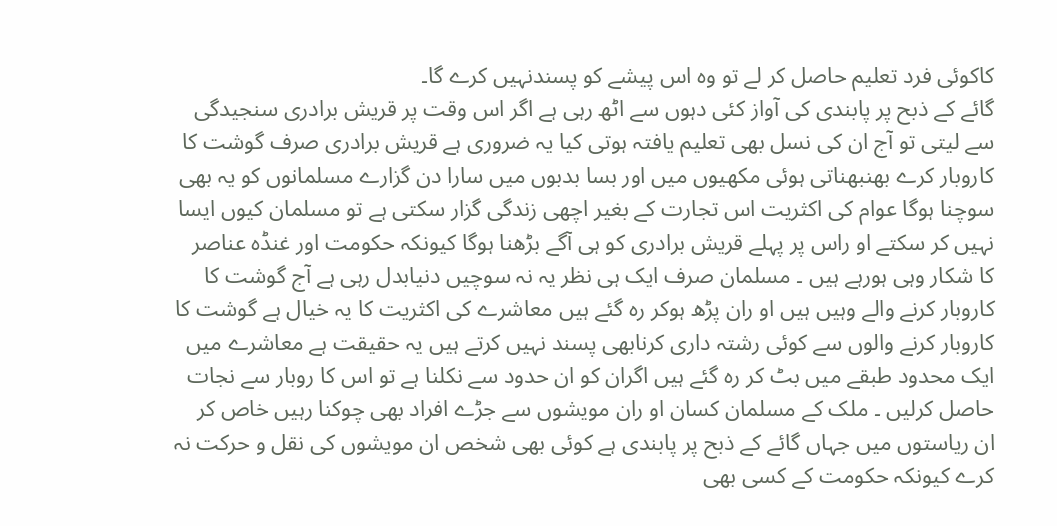کاکوئی فرد تعلیم حاصل کر لے تو وہ اس پیشے کو پسندنہیں کرے گا۔
گائے کے ذبح پر پابندی کی آواز کئی دہوں سے اٹھ رہی ہے اگر اس وقت پر قریش برادری سنجیدگی سے لیتی تو آج ان کی نسل بھی تعلیم یافتہ ہوتی کیا یہ ضروری ہے قریش برادری صرف گوشت کا کاروبار کرے بھنبھناتی ہوئی مکھیوں میں اور بسا بدبوں میں سارا دن گزارے مسلمانوں کو یہ بھی سوچنا ہوگا عوام کی اکثریت اس تجارت کے بغیر اچھی زندگی گزار سکتی ہے تو مسلمان کیوں ایسا نہیں کر سکتے او راس پر پہلے قریش برادری کو ہی آگے بڑھنا ہوگا کیونکہ حکومت اور غنڈہ عناصر کا شکار وہی ہورہے ہیں ۔ مسلمان صرف ایک ہی نظر یہ نہ سوچیں دنیابدل رہی ہے آج گوشت کا کاروبار کرنے والے وہیں ہیں او ران پڑھ ہوکر رہ گئے ہیں معاشرے کی اکثریت کا یہ خیال ہے گوشت کا کاروبار کرنے والوں سے کوئی رشتہ داری کرنابھی پسند نہیں کرتے ہیں یہ حقیقت ہے معاشرے میں ایک محدود طبقے میں بٹ کر رہ گئے ہیں اگران کو ان حدود سے نکلنا ہے تو اس کا روبار سے نجات حاصل کرلیں ۔ ملک کے مسلمان کسان او ران مویشوں سے جڑے افراد بھی چوکنا رہیں خاص کر ان ریاستوں میں جہاں گائے کے ذبح پر پابندی ہے کوئی بھی شخص ان مویشوں کی نقل و حرکت نہ کرے کیونکہ حکومت کے کسی بھی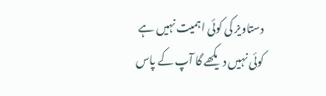دستاویز کی کوئی اہمیت نہیں ہے کوئی نہیں دیکھے گا آپ کے پاس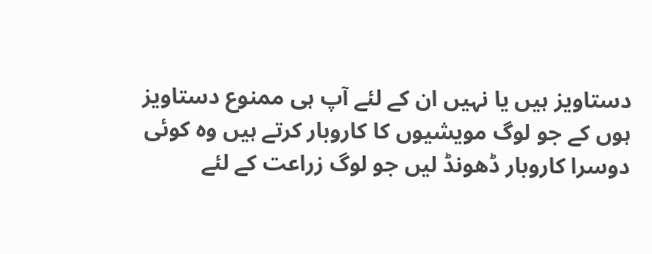دستاویز ہیں یا نہیں ان کے لئے آپ ہی ممنوع دستاویز ہوں کے جو لوگ مویشیوں کا کاروبار کرتے ہیں وہ کوئی دوسرا کاروبار ڈھونڈ لیں جو لوگ زراعت کے لئے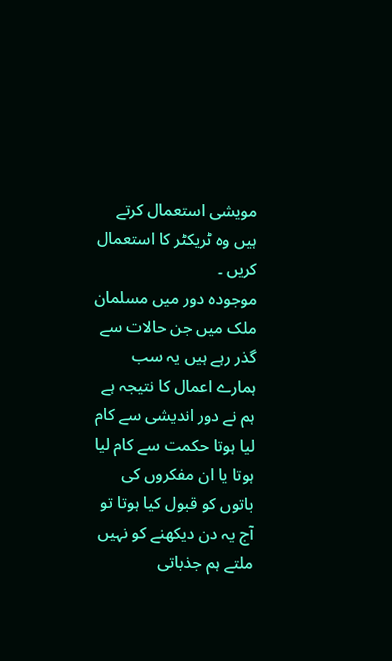مویشی استعمال کرتے ہیں وہ ٹریکٹر کا استعمال کریں ۔
موجودہ دور میں مسلمان ملک میں جن حالات سے گذر رہے ہیں یہ سب ہمارے اعمال کا نتیجہ ہے ہم نے دور اندیشی سے کام لیا ہوتا حکمت سے کام لیا ہوتا یا ان مفکروں کی باتوں کو قبول کیا ہوتا تو آج یہ دن دیکھنے کو نہیں ملتے ہم جذباتی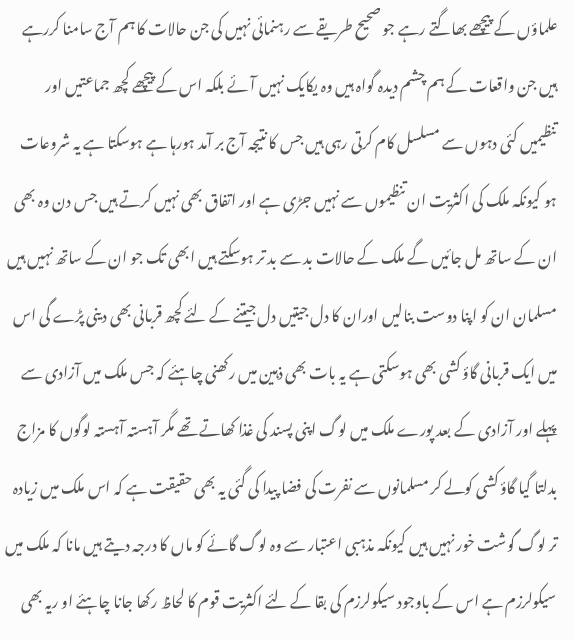علماؤں کے پیچھے بھاگتے رہے جو صحیح طریقے سے رہنمائی نہیں کی جن حالات کا ہم آج سامنا کررہے ہیں جن واقعات کے ہم چشم دیدہ گواہ ہیں وہ یکایک نہیں آئے بلکہ اس کے پیچھے کچھ جماعتیں اور تنظیمیں کئی دہوں سے مسلسل کام کرتی رہی ہیں جس کا نتیجہ آج بر آمد ہورہا ہے ہوسکتا ہے یہ شروعات ہو کیونکہ ملک کی اکثریت ان تنظیموں سے نہیں جڑی ہے اور اتفاق بھی نہیں کرتے ہیں جس دن وہ بھی ان کے ساتھ مل جائیں گے ملک کے حالات بد سے بد تر ہوسکتے ہیں ابھی تک جو ان کے ساتھ نہیں ہیں مسلمان ان کو اپنا دوست بنالیں اوران کا دل جیتیں دل جیتنے کے لئے کچھ قربانی بھی دینی پڑے گی اس میں ایک قربانی گاؤ کشی بھی ہوسکتی ہے یہ بات بھی ذہین میں رکھنی چاہئے کہ جس ملک میں آزادی سے پہلے اور آزادی کے بعد پورے ملک میں لوگ اپنی پسند کی غذا کھاتے تھے مگر آہستہ آہستہ لوگوں کا مزاج بدلتا گیا گاؤ کشی کولے کر مسلمانوں سے نفرت کی فضا پیدا کی گئی یہ بھی حقیقت ہے کہ اس ملک میں زیادہ تر لوگ گوشت خور نہیں ہیں کیونکہ مذہبی اعتبار سے وہ لوگ گائے کو ماں کا درجہ دیتے ہیں مانا کہ ملک میں سیکولرزم ہے اس کے باوجود سیکولرزم کی بقا کے لئے اکثریت قوم کا لحاظ رکھا جانا چاہئے او ریہ بھی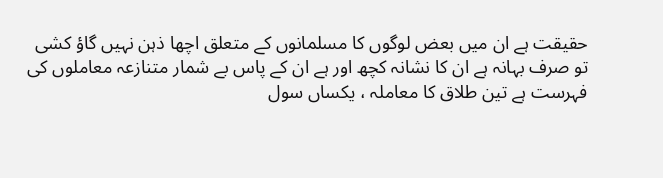حقیقت ہے ان میں بعض لوگوں کا مسلمانوں کے متعلق اچھا ذہن نہیں گاؤ کشی تو صرف بہانہ ہے ان کا نشانہ کچھ اور ہے ان کے پاس بے شمار متنازعہ معاملوں کی فہرست ہے تین طلاق کا معاملہ ، یکساں سول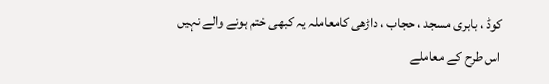کوڈ ، بابری مسجد ، حجاب ، داڑھی کامعاملہ یہ کبھی ختم ہونے والے نہیں اس طرح کے معاملے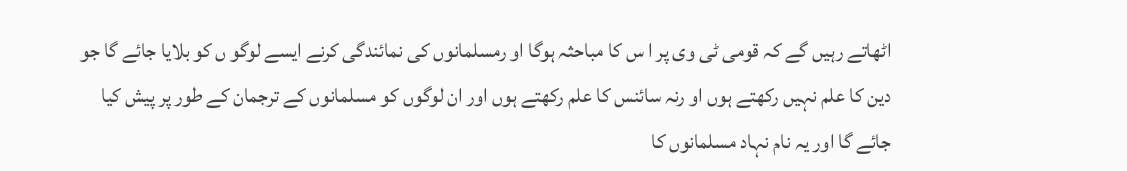اٹھاتے رہیں گے کہ قومی ٹی وی پر ا س کا مباحثہ ہوگا او رمسلمانوں کی نمائندگی کرنے ایسے لوگو ں کو بلایا جائے گا جو دین کا علم نہیں رکھتے ہوں او رنہ سائنس کا علم رکھتے ہوں اور ان لوگوں کو مسلمانوں کے ترجمان کے طور پر پیش کیا جائے گا اور یہ نام نہاد مسلمانوں کا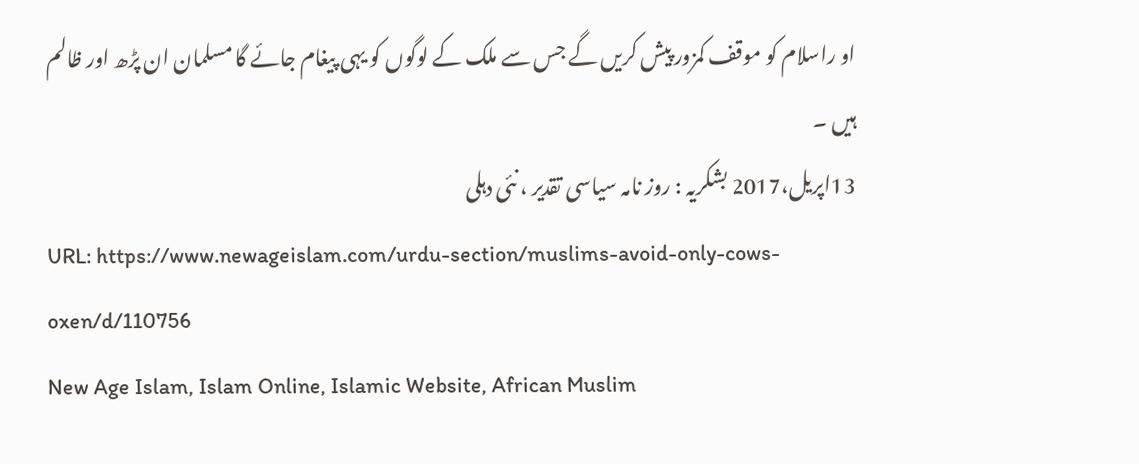او راسلام کو موقف کمزور پیش کریں گے جس سے ملک کے لوگوں کو یہی پیغام جائے گا مسلمان ان پڑھ اور ظالم ہیں ۔
13اپریل،2017 بشکریہ : روز نامہ سیاسی تقدیر ، نئی دہلی
URL: https://www.newageislam.com/urdu-section/muslims-avoid-only-cows-oxen/d/110756
New Age Islam, Islam Online, Islamic Website, African Muslim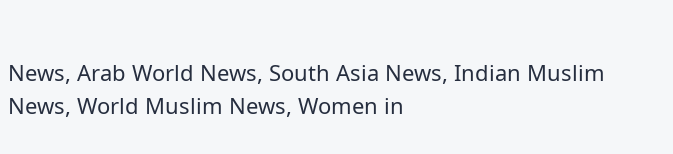News, Arab World News, South Asia News, Indian Muslim News, World Muslim News, Women in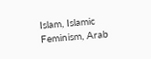Islam, Islamic Feminism, Arab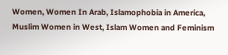Women, Women In Arab, Islamophobia in America, Muslim Women in West, Islam Women and Feminism